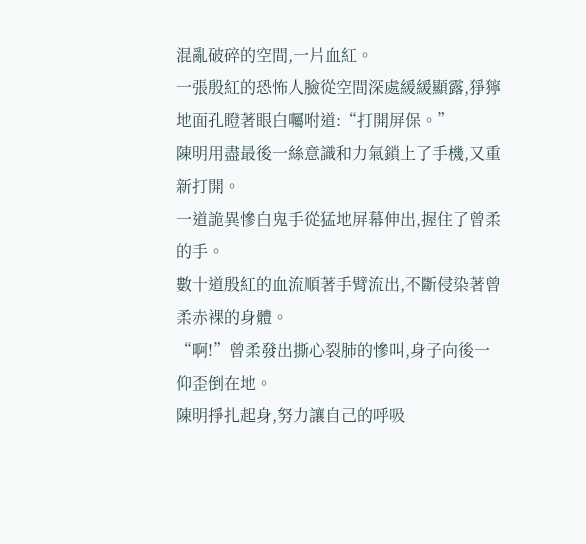混亂破碎的空間,一片血紅。
一張殷紅的恐怖人臉從空間深處緩緩顯露,猙獰地面孔瞪著眼白囑咐道:“打開屏保。”
陳明用盡最後一絲意識和力氣鎖上了手機,又重新打開。
一道詭異慘白鬼手從猛地屏幕伸出,握住了曾柔的手。
數十道殷紅的血流順著手臂流出,不斷侵染著曾柔赤裸的身體。
“啊!”曾柔發出撕心裂肺的慘叫,身子向後一仰歪倒在地。
陳明掙扎起身,努力讓自己的呼吸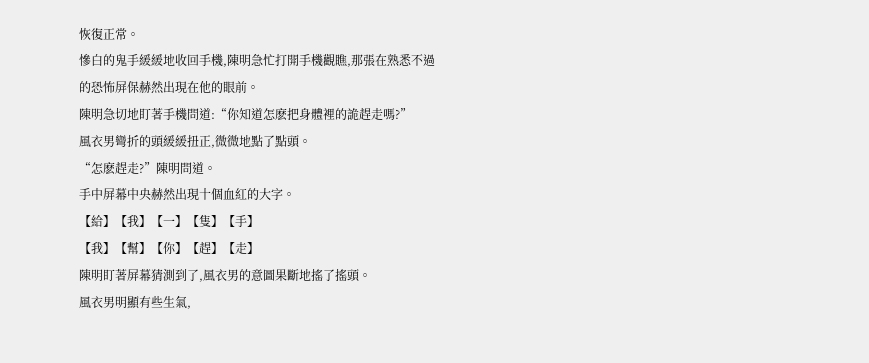恢復正常。
慘白的鬼手緩緩地收回手機,陳明急忙打開手機觀瞧,那張在熟悉不過的恐怖屏保赫然出現在他的眼前。
陳明急切地盯著手機問道:“你知道怎麽把身體裡的詭趕走嗎?”
風衣男彎折的頭緩緩扭正,微微地點了點頭。
“怎麽趕走?”陳明問道。
手中屏幕中央赫然出現十個血紅的大字。
【給】【我】【一】【隻】【手】
【我】【幫】【你】【趕】【走】
陳明盯著屏幕猜測到了,風衣男的意圖果斷地搖了搖頭。
風衣男明顯有些生氣,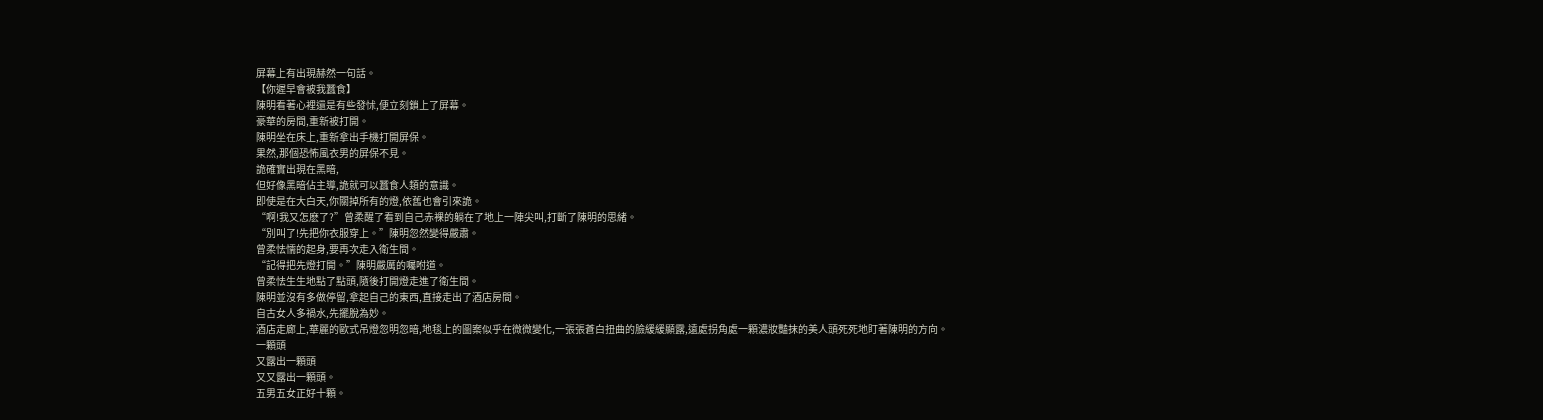屏幕上有出現赫然一句話。
【你遲早會被我蠶食】
陳明看著心裡還是有些發怵,便立刻鎖上了屏幕。
豪華的房間,重新被打開。
陳明坐在床上,重新拿出手機打開屏保。
果然,那個恐怖風衣男的屏保不見。
詭確實出現在黑暗,
但好像黑暗佔主導,詭就可以蠶食人類的意識。
即使是在大白天,你關掉所有的燈,依舊也會引來詭。
“啊!我又怎麽了?”曾柔醒了看到自己赤裸的躺在了地上一陣尖叫,打斷了陳明的思緒。
“別叫了!先把你衣服穿上。”陳明忽然變得嚴肅。
曾柔怯懦的起身,要再次走入衛生間。
“記得把先燈打開。”陳明嚴厲的囑咐道。
曾柔怯生生地點了點頭,隨後打開燈走進了衛生間。
陳明並沒有多做停留,拿起自己的東西,直接走出了酒店房間。
自古女人多禍水,先擺脫為妙。
酒店走廊上,華麗的歐式吊燈忽明忽暗,地毯上的圖案似乎在微微變化,一張張蒼白扭曲的臉緩緩顯露,遠處拐角處一顆濃妝豔抹的美人頭死死地盯著陳明的方向。
一顆頭
又露出一顆頭
又又露出一顆頭。
五男五女正好十顆。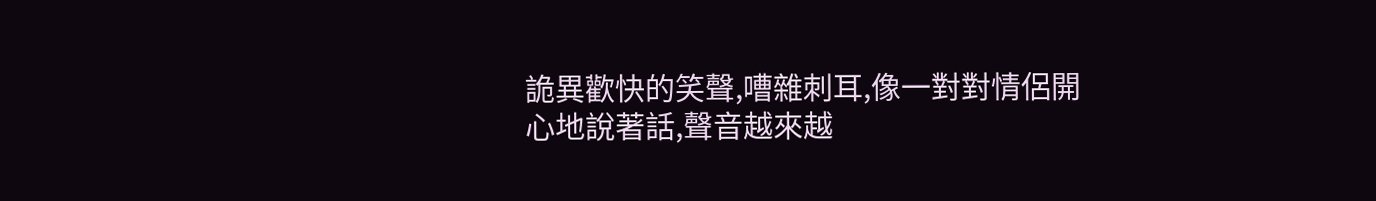詭異歡快的笑聲,嘈雜刺耳,像一對對情侶開心地說著話,聲音越來越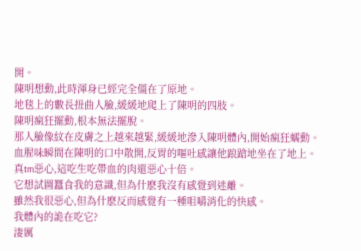開。
陳明想動,此時渾身已經完全僵在了原地。
地毯上的數長扭曲人臉,緩緩地爬上了陳明的四肢。
陳明瘋狂擺動,根本無法擺脫。
那人臉像紋在皮膚之上越來越緊,緩緩地滲入陳明體內,開始瘋狂蠕動。
血腥味瞬間在陳明的口中散開,反胃的嘔吐感讓他踉蹌地坐在了地上。
真tm惡心,這吃生吃帶血的肉還惡心十倍。
它想試圖蠶食我的意識,但為什麽我沒有感覺到迷離。
雖然我很惡心,但為什麽反而感覺有一種咀嚼消化的快感。
我體內的詭在吃它?
淒厲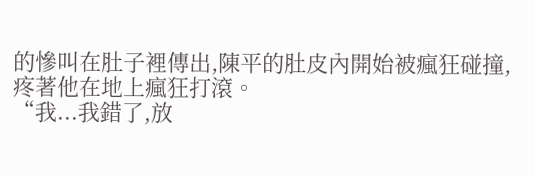的慘叫在肚子裡傳出,陳平的肚皮內開始被瘋狂碰撞,疼著他在地上瘋狂打滾。
“我...我錯了,放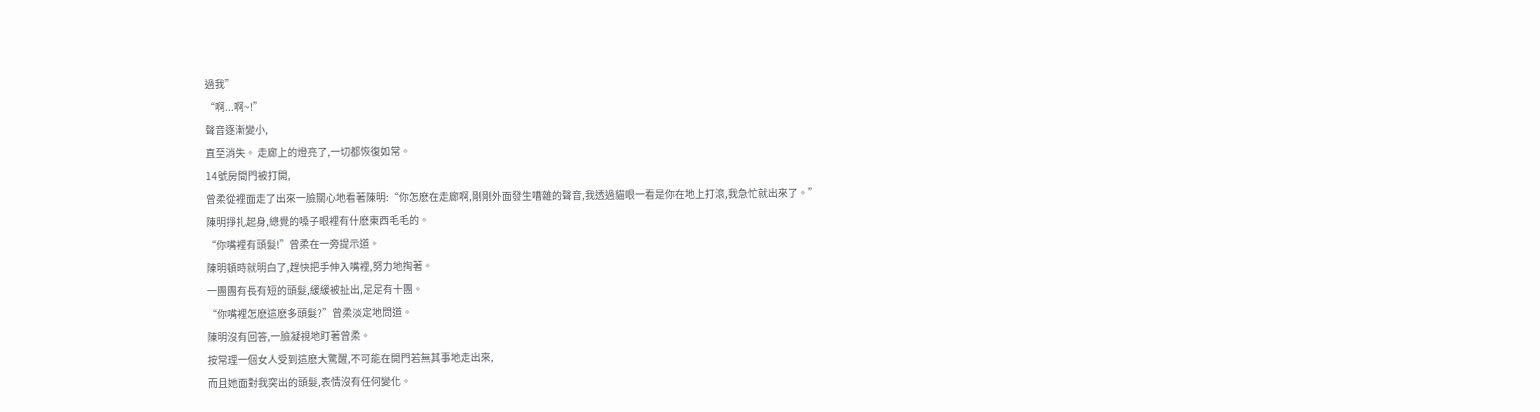過我”
“啊...啊~!”
聲音逐漸變小,
直至消失。 走廊上的燈亮了,一切都恢復如常。
14號房間門被打開,
曾柔從裡面走了出來一臉關心地看著陳明:“你怎麽在走廊啊,剛剛外面發生嘈雜的聲音,我透過貓眼一看是你在地上打滾,我急忙就出來了。”
陳明掙扎起身,總覺的嗓子眼裡有什麽東西毛毛的。
“你嘴裡有頭髮!”曾柔在一旁提示道。
陳明頓時就明白了,趕快把手伸入嘴裡,努力地掏著。
一團團有長有短的頭髮,緩緩被扯出,足足有十團。
“你嘴裡怎麽這麽多頭髮?”曾柔淡定地問道。
陳明沒有回答,一臉凝視地盯著曾柔。
按常理一個女人受到這麽大驚醒,不可能在開門若無其事地走出來,
而且她面對我突出的頭髮,表情沒有任何變化。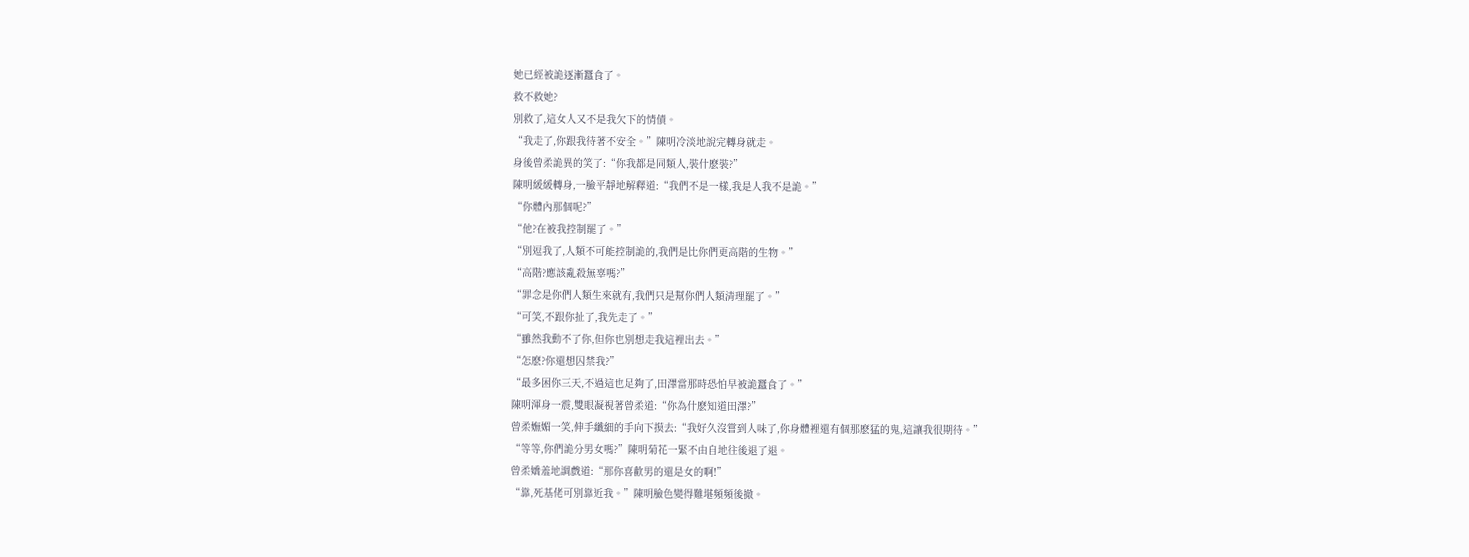她已經被詭逐漸蠶食了。
救不救她?
別救了,這女人又不是我欠下的情債。
“我走了,你跟我待著不安全。”陳明冷淡地說完轉身就走。
身後曾柔詭異的笑了:“你我都是同類人,裝什麽裝?”
陳明緩緩轉身,一臉平靜地解釋道:“我們不是一樣,我是人我不是詭。”
“你體內那個呢?”
“他?在被我控制罷了。”
“別逗我了,人類不可能控制詭的,我們是比你們更高階的生物。”
“高階?應該亂殺無辜嗎?”
“罪念是你們人類生來就有,我們只是幫你們人類清理罷了。”
“可笑,不跟你扯了,我先走了。”
“雖然我動不了你,但你也別想走我這裡出去。”
“怎麽?你還想囚禁我?”
“最多困你三天,不過這也足夠了,田澤當那時恐怕早被詭蠶食了。”
陳明渾身一震,雙眼凝視著曾柔道:“你為什麽知道田澤?”
曾柔嫵媚一笑,伸手纖細的手向下摸去:“我好久沒嘗到人味了,你身體裡還有個那麽猛的鬼,這讓我很期待。”
“等等,你們詭分男女嗎?”陳明菊花一緊不由自地往後退了退。
曾柔嬌羞地調戲道:“那你喜歡男的還是女的啊!”
“靠,死基佬可別靠近我。”陳明臉色變得難堪頻頻後撤。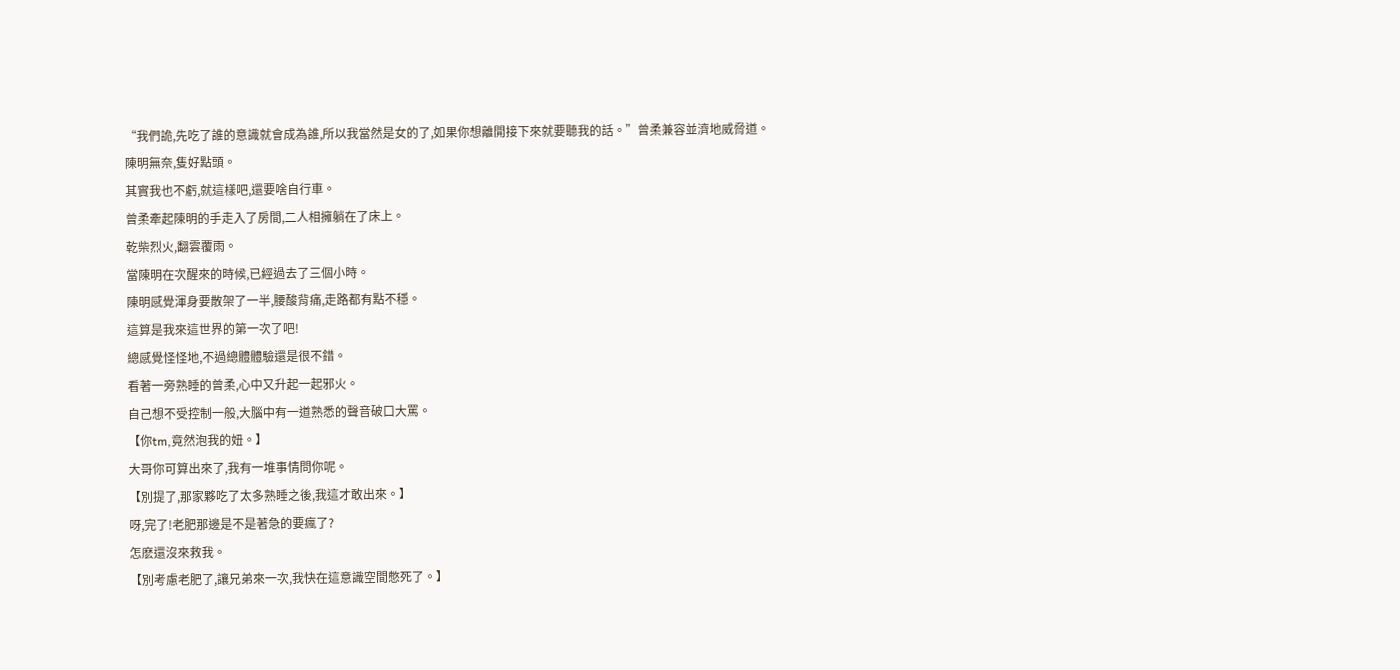“我們詭,先吃了誰的意識就會成為誰,所以我當然是女的了,如果你想離開接下來就要聽我的話。”曾柔兼容並濟地威脅道。
陳明無奈,隻好點頭。
其實我也不虧,就這樣吧,還要啥自行車。
曾柔牽起陳明的手走入了房間,二人相擁躺在了床上。
乾柴烈火,翻雲覆雨。
當陳明在次醒來的時候,已經過去了三個小時。
陳明感覺渾身要散架了一半,腰酸背痛,走路都有點不穩。
這算是我來這世界的第一次了吧!
總感覺怪怪地,不過總體體驗還是很不錯。
看著一旁熟睡的曾柔,心中又升起一起邪火。
自己想不受控制一般,大腦中有一道熟悉的聲音破口大罵。
【你tm,竟然泡我的妞。】
大哥你可算出來了,我有一堆事情問你呢。
【別提了,那家夥吃了太多熟睡之後,我這才敢出來。】
呀,完了!老肥那邊是不是著急的要瘋了?
怎麽還沒來救我。
【別考慮老肥了,讓兄弟來一次,我快在這意識空間憋死了。】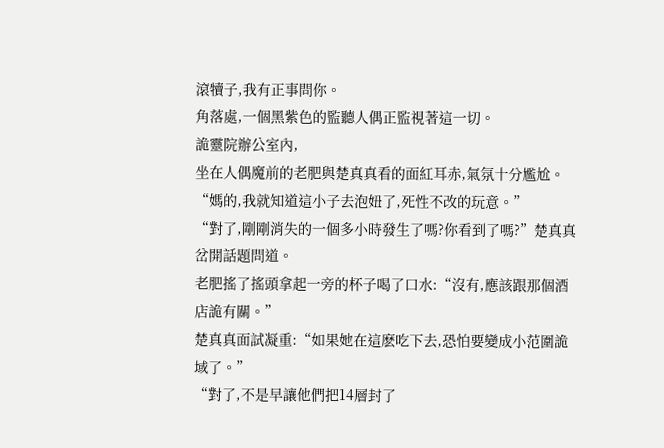滾犢子,我有正事問你。
角落處,一個黑紫色的監聽人偶正監視著這一切。
詭靈院辦公室內,
坐在人偶魔前的老肥與楚真真看的面紅耳赤,氣氛十分尷尬。
“媽的,我就知道這小子去泡妞了,死性不改的玩意。”
“對了,剛剛消失的一個多小時發生了嗎?你看到了嗎?”楚真真岔開話題問道。
老肥搖了搖頭拿起一旁的杯子喝了口水:“沒有,應該跟那個酒店詭有關。”
楚真真面試凝重:“如果她在這麽吃下去,恐怕要變成小范圍詭域了。”
“對了,不是早讓他們把14層封了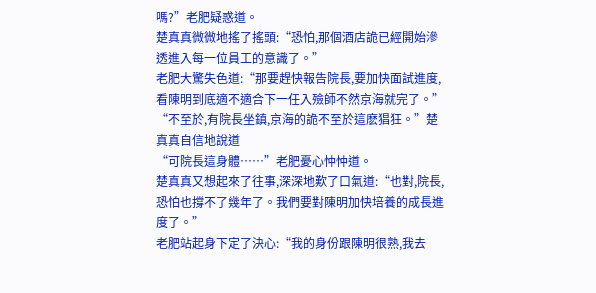嗎?”老肥疑惑道。
楚真真微微地搖了搖頭:“恐怕,那個酒店詭已經開始滲透進入每一位員工的意識了。”
老肥大驚失色道:“那要趕快報告院長,要加快面試進度,看陳明到底適不適合下一任入殮師不然京海就完了。”
“不至於,有院長坐鎮,京海的詭不至於這麽猖狂。”楚真真自信地說道
“可院長這身體……”老肥憂心忡忡道。
楚真真又想起來了往事,深深地歎了口氣道:“也對,院長,恐怕也撐不了幾年了。我們要對陳明加快培養的成長進度了。”
老肥站起身下定了決心:“我的身份跟陳明很熟,我去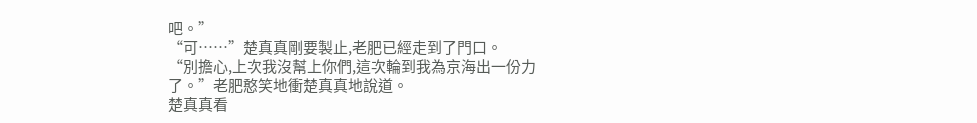吧。”
“可……”楚真真剛要製止,老肥已經走到了門口。
“別擔心,上次我沒幫上你們,這次輪到我為京海出一份力了。”老肥憨笑地衝楚真真地說道。
楚真真看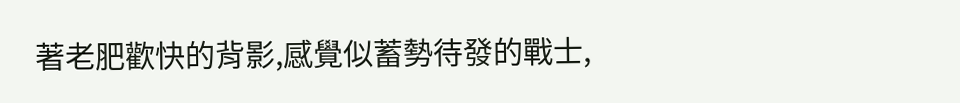著老肥歡快的背影,感覺似蓄勢待發的戰士,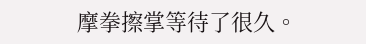摩拳擦掌等待了很久。